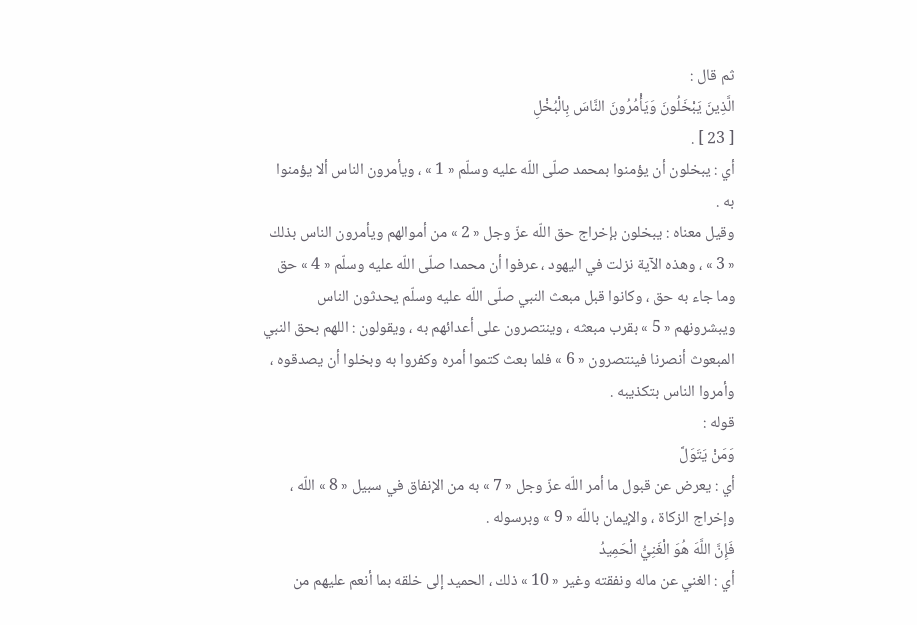ثم قال :
الَّذِينَ يَبْخَلُونَ وَيَأْمُرُونَ النَّاسَ بِالْبُخْلِ
[ 23 ] .
أي : يبخلون أن يؤمنوا بمحمد صلّى اللّه عليه وسلّم « 1 » ، ويأمرون الناس ألا يؤمنوا به .
وقيل معناه : يبخلون بإخراج حق اللّه عزّ وجل « 2 » من أموالهم ويأمرون الناس بذلك « 3 » ، وهذه الآية نزلت في اليهود ، عرفوا أن محمدا صلّى اللّه عليه وسلّم « 4 » حق وما جاء به حق ، وكانوا قبل مبعث النبي صلّى اللّه عليه وسلّم يحدثون الناس ويبشرونهم « 5 » بقرب مبعثه ، وينتصرون على أعدائهم به ، ويقولون : اللهم بحق النبي المبعوث أنصرنا فينتصرون « 6 » فلما بعث كتموا أمره وكفروا به وبخلوا أن يصدقوه ، وأمروا الناس بتكذيبه .
قوله :
وَمَنْ يَتَوَلَّ
أي : يعرض عن قبول ما أمر اللّه عزّ وجل « 7 » به من الإنفاق في سبيل « 8 » اللّه ، وإخراج الزكاة ، والإيمان باللّه « 9 » وبرسوله .
فَإِنَّ اللَّهَ هُوَ الْغَنِيُّ الْحَمِيدُ
أي : الغني عن ماله ونفقته وغير « 10 » ذلك ، الحميد إلى خلقه بما أنعم عليهم من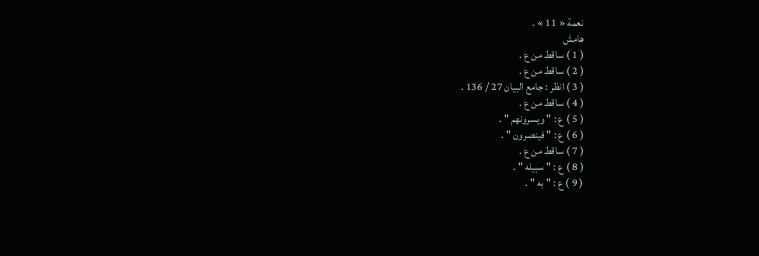نعمة « 11 » .
هامش
( 1 ) ساقط من ع .
( 2 ) ساقط من ع .
( 3 ) انظر : جامع البيان 27 / 136 .
( 4 ) ساقط من ع .
( 5 ) ع : " ويسرونهم " .
( 6 ) ع : " فينصرون " .
( 7 ) ساقط من ع .
( 8 ) ع : " سبيله " .
( 9 ) ع : " به " .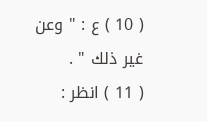( 10 ) ع : " وعن غير ذلك " .
( 11 ) انظر :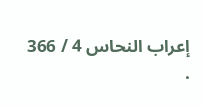إعراب النحاس 4 / 366 .